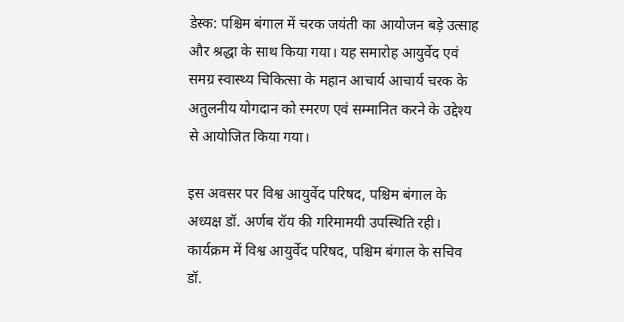डेस्क: पश्चिम बंगाल में चरक जयंती का आयोजन बड़े उत्साह और श्रद्धा के साथ किया गया। यह समारोह आयुर्वेद एवं समग्र स्वास्थ्य चिकित्सा के महान आचार्य आचार्य चरक के अतुलनीय योगदान को स्मरण एवं सम्मानित करने के उद्देश्य से आयोजित किया गया।

इस अवसर पर विश्व आयुर्वेद परिषद, पश्चिम बंगाल के अध्यक्ष डॉ. अर्णब रॉय की गरिमामयी उपस्थिति रही। कार्यक्रम में विश्व आयुर्वेद परिषद, पश्चिम बंगाल के सचिव डॉ.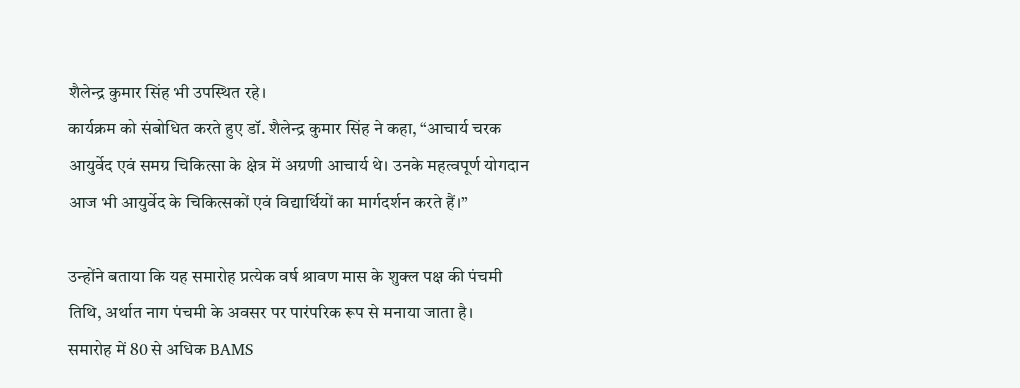शैलेन्द्र कुमार सिंह भी उपस्थित रहे।
कार्यक्रम को संबोधित करते हुए डॉ. शैलेन्द्र कुमार सिंह ने कहा, “आचार्य चरक आयुर्वेद एवं समग्र चिकित्सा के क्षेत्र में अग्रणी आचार्य थे। उनके महत्वपूर्ण योगदान आज भी आयुर्वेद के चिकित्सकों एवं विद्यार्थियों का मार्गदर्शन करते हैं।”

उन्होंने बताया कि यह समारोह प्रत्येक वर्ष श्रावण मास के शुक्ल पक्ष की पंचमी तिथि, अर्थात नाग पंचमी के अवसर पर पारंपरिक रूप से मनाया जाता है।
समारोह में 80 से अधिक BAMS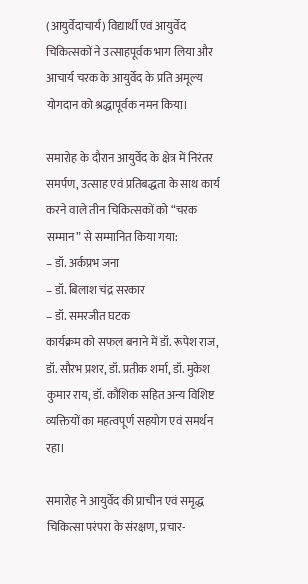(आयुर्वेदाचार्य) विद्यार्थी एवं आयुर्वेद चिकित्सकों ने उत्साहपूर्वक भाग लिया और आचार्य चरक के आयुर्वेद के प्रति अमूल्य योगदान को श्रद्धापूर्वक नमन किया।

समारोह के दौरान आयुर्वेद के क्षेत्र में निरंतर समर्पण, उत्साह एवं प्रतिबद्धता के साथ कार्य करने वाले तीन चिकित्सकों को “चरक सम्मान” से सम्मानित किया गया:
– डॉ. अर्कप्रभ जना
– डॉ. बिलाश चंद्र सरकार
– डॉ. समरजीत घटक
कार्यक्रम को सफल बनाने में डॉ. रूपेश राज, डॉ. सौरभ प्रशर, डॉ. प्रतीक शर्मा, डॉ. मुकेश कुमार राय, डॉ. कौशिक सहित अन्य विशिष्ट व्यक्तियों का महत्वपूर्ण सहयोग एवं समर्थन रहा।

समारोह ने आयुर्वेद की प्राचीन एवं समृद्ध चिकित्सा परंपरा के संरक्षण, प्रचार-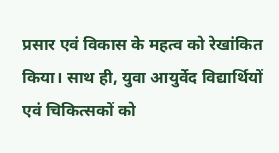प्रसार एवं विकास के महत्व को रेखांकित किया। साथ ही, युवा आयुर्वेद विद्यार्थियों एवं चिकित्सकों को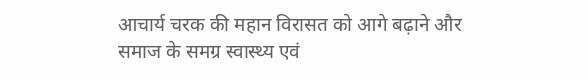आचार्य चरक की महान विरासत को आगे बढ़ाने और समाज के समग्र स्वास्थ्य एवं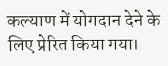कल्याण में योगदान देने के लिए प्रेरित किया गया।